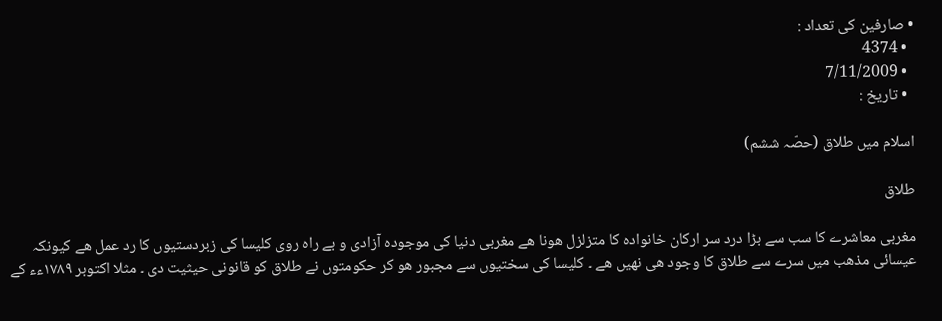• صارفین کی تعداد :
  • 4374
  • 7/11/2009
  • تاريخ :

اسلام میں طلاق (حصّہ ششم)

طلاق

مغربی معاشرے کا سب سے بڑا درد سر ارکان خانوادہ کا متزلزل ھونا ھے مغربی دنیا کی موجودہ آزادی و بے راہ روی کلیسا کی زبردستیوں کا رد عمل ھے کیونکہ عیسائی مذھب میں سرے سے طلاق کا وجود ھی نھیں ھے ۔ کلیسا کی سختیوں سے مجبور ھو کر حکومتوں نے طلاق کو قانونی حیثیت دی ۔ مثلا اکتوبر ۱۷۸۹ءء کے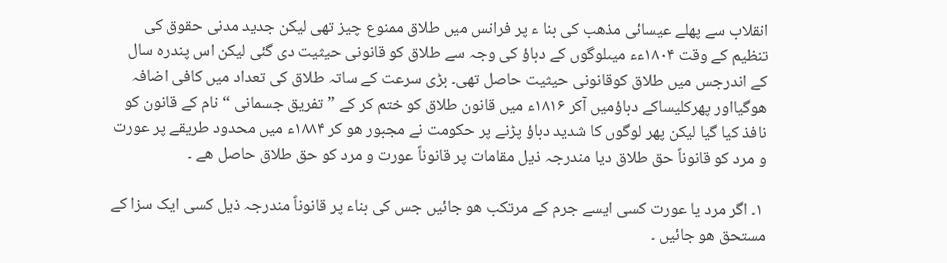انقلاب سے پھلے عیسائی مذھب کی بنا ء پر فرانس میں طلاق ممنوع چیز تھی لیکن جدید مدنی حقوق کی تنظیم کے وقت ۱۸۰۴ءء میںلوگوں کے دباؤ کی وجہ سے طلاق کو قانونی حیثیت دی گئی لیکن اس پندرہ سال کے اندرجس میں طلاق کوقانونی حیثیت حاصل تھی۔ بڑی سرعت کے ساتہ طلاق کی تعداد میں کافی اضافہ ھوگیااور پھرکلیساکے دباؤمیں آکر ۱۸۱۶ء میں قانون طلاق کو ختم کر کے ” تفریق جسمانی “ نام کے قانون کو نافذ کیا گیا لیکن پھر لوگوں کا شدید دباؤ پڑنے پر حکومت نے مجبور ھو کر ۱۸۸۴ء میں محدود طریقے پر عورت و مرد کو قانوناً حق طلاق دیا مندرجہ ذیل مقامات پر قانوناً عورت و مرد کو حق طلاق حاصل ھے ۔

 ۱۔ اگر مرد یا عورت کسی ایسے جرم کے مرتکب ھو جائیں جس کی بناء پر قانوناً مندرجہ ذیل کسی ایک سزا کے مستحق ھو جائیں ۔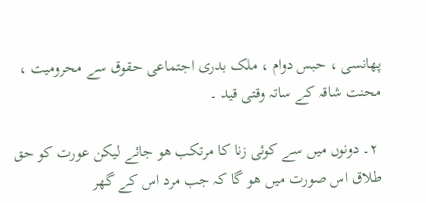پھانسی ، حبس دوام ، ملک بدری اجتماعی حقوق سے محرومیت ، محنت شاقہ کے ساتہ وقتی قید ۔

 ۲۔ دونوں میں سے کوئی زنا کا مرتکب ھو جائے لیکن عورت کو حق طلاق اس صورت میں ھو گا کہ جب مرد اس کے گھر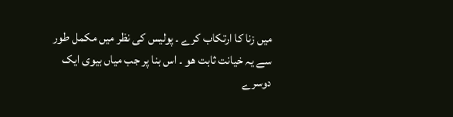میں زنا کا ارتکاب کرے ۔ پولیس کی نظر میں مکمل طور سے یہ خیانت ثابت ھو ۔ اس بنا پر جب میاں بیوی ایک دوسرے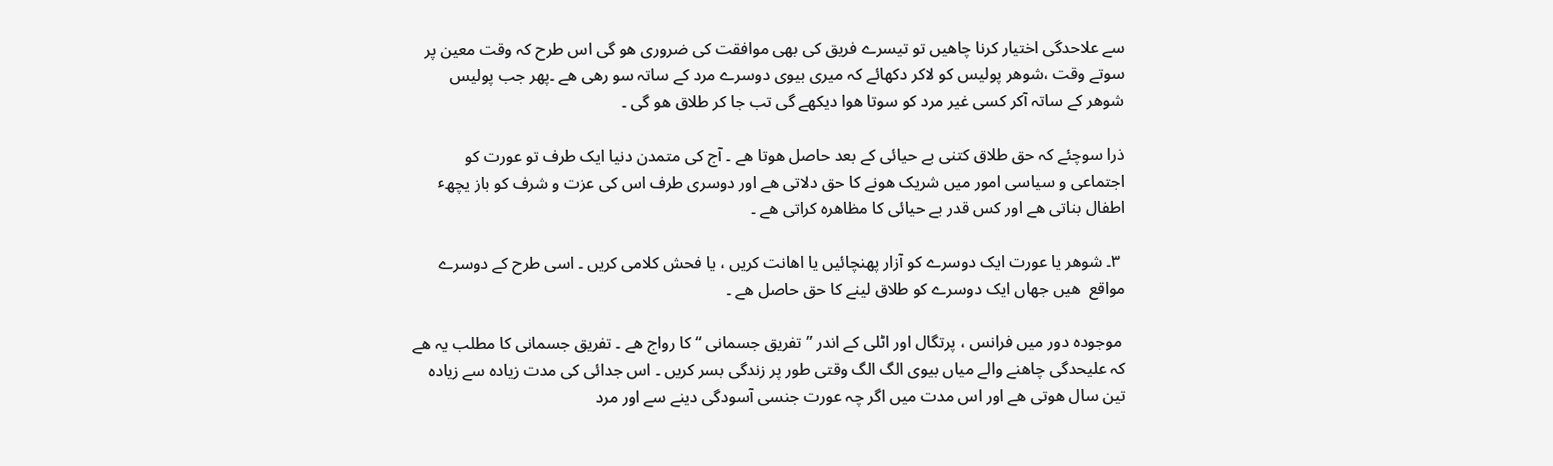سے علاحدگی اختیار کرنا چاھیں تو تیسرے فریق کی بھی موافقت کی ضروری ھو گی اس طرح کہ وقت معین پر سوتے وقت ،شوھر پولیس کو لاکر دکھائے کہ میری بیوی دوسرے مرد کے ساتہ سو رھی ھے ۔پھر جب پولیس شوھر کے ساتہ آکر کسی غیر مرد کو سوتا ھوا دیکھے گی تب جا کر طلاق ھو گی ۔

ذرا سوچئے کہ حق طلاق کتنی بے حیائی کے بعد حاصل ھوتا ھے ۔ آج کی متمدن دنیا ایک طرف تو عورت کو اجتماعی و سیاسی امور میں شریک ھونے کا حق دلاتی ھے اور دوسری طرف اس کی عزت و شرف کو باز یچھٴ اطفال بناتی ھے اور کس قدر بے حیائی کا مظاھرہ کراتی ھے ۔

 ۳۔ شوھر یا عورت ایک دوسرے کو آزار پھنچائیں یا اھانت کریں ، یا فحش کلامی کریں ۔ اسی طرح کے دوسرے مواقع  ھیں جھاں ایک دوسرے کو طلاق لینے کا حق حاصل ھے ۔

 موجودہ دور میں فرانس ، پرتگال اور اٹلی کے اندر ” تفریق جسمانی “ کا رواج ھے ۔ تفریق جسمانی کا مطلب یہ ھے کہ علیحدگی چاھنے والے میاں بیوی الگ الگ وقتی طور پر زندگی بسر کریں ۔ اس جدائی کی مدت زیادہ سے زیادہ تین سال ھوتی ھے اور اس مدت میں اگر چہ عورت جنسی آسودگی دینے سے اور مرد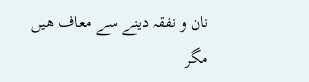نان و نفقہ دینے سے معاف ھیں مگر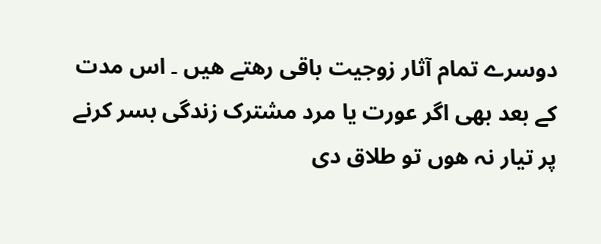دوسرے تمام آثار زوجیت باقی رھتے ھیں ۔ اس مدت کے بعد بھی اگر عورت یا مرد مشترک زندگی بسر کرنے پر تیار نہ ھوں تو طلاق دی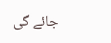جائے گی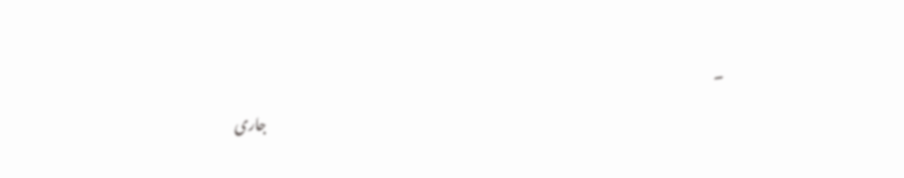۔

                                                                                                                                                               جاری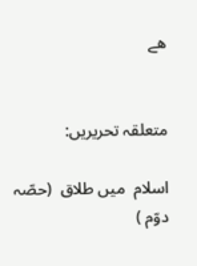هے


متعلقہ تحریریں:

اسلام  میں طلاق  (حصّہ دوّم )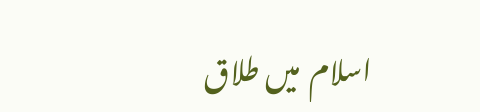اسلام  میں طلاق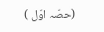(حصّہ اوّل )